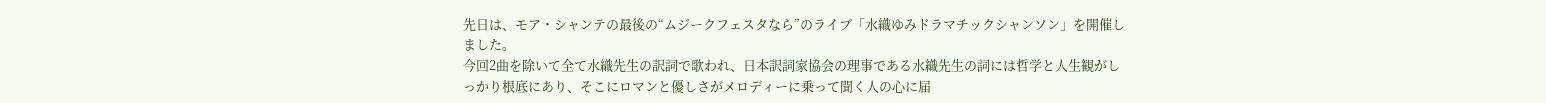先日は、モア・シャンテの最後の“ムジークフェスタなら”のライブ「水織ゆみドラマチックシャンソン」を開催しました。
今回2曲を除いて全て水織先生の訳詞で歌われ、日本訳詞家協会の理事である水織先生の詞には哲学と人生観がしっかり根底にあり、そこにロマンと優しさがメロディーに乗って聞く人の心に届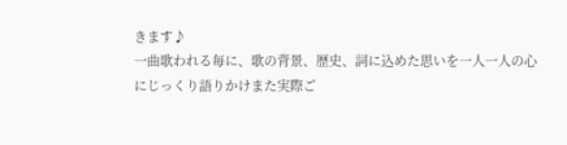きます♪
一曲歌われる毎に、歌の背景、歴史、詞に込めた思いを一人一人の心にじっくり語りかけまた実際ご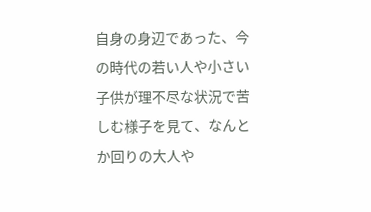自身の身辺であった、今の時代の若い人や小さい子供が理不尽な状況で苦しむ様子を見て、なんとか回りの大人や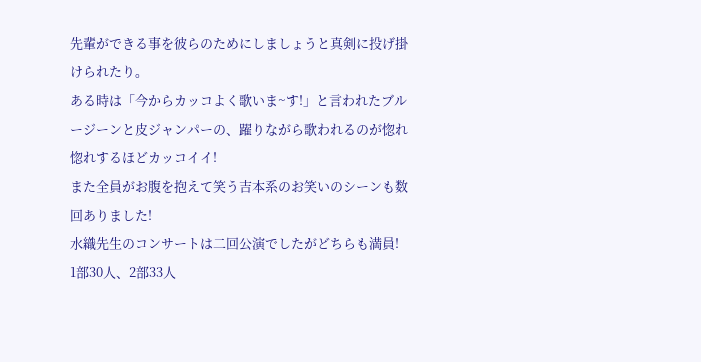先輩ができる事を彼らのためにしましょうと真剣に投げ掛けられたり。
ある時は「今からカッコよく歌いま~す!」と言われたブルージーンと皮ジャンパーの、躍りながら歌われるのが惚れ惚れするほどカッコイイ!
また全員がお腹を抱えて笑う吉本系のお笑いのシーンも数回ありました!
水織先生のコンサートは二回公演でしたがどちらも満員!
1部30人、2部33人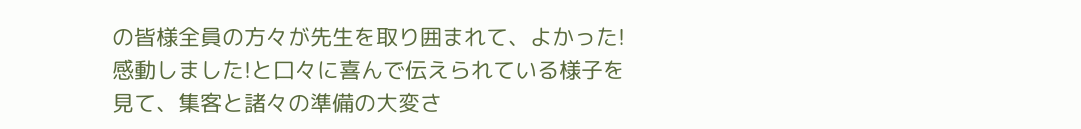の皆様全員の方々が先生を取り囲まれて、よかった!感動しました!と口々に喜んで伝えられている様子を見て、集客と諸々の準備の大変さ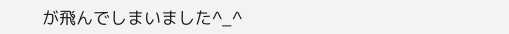が飛んでしまいました^_^